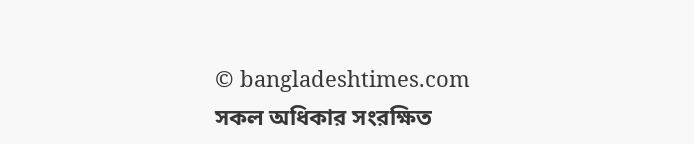© bangladeshtimes.com সকল অধিকার সংরক্ষিত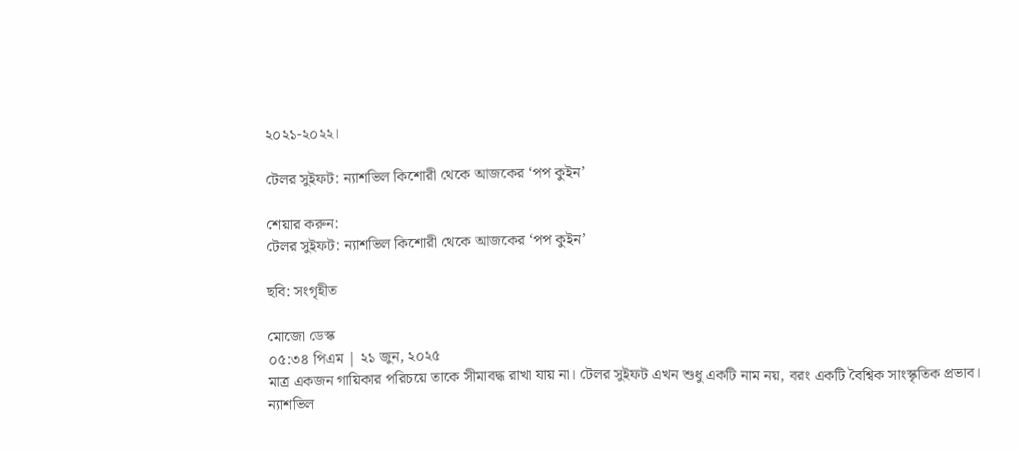২০২১-২০২২।

টেলর সুইফট: ন্যাশভিল কিশোরী থেকে আজকের ‘পপ কুইন’

শেয়ার করুন:
টেলর সুইফট: ন্যাশভিল কিশোরী থেকে আজকের ‘পপ কুইন’

ছবি: সংগৃহীত

মোজো ডেস্ক
০৫:৩৪ পিএম | ২১ জুন, ২০২৫
মাত্র একজন গায়িকার পরিচয়ে তাকে সীমাবদ্ধ রাখা যায় না। টেলর সুইফট এখন শুধু একটি নাম নয়, বরং একটি বৈশ্বিক সাংস্কৃতিক প্রভাব। ন্যাশভিল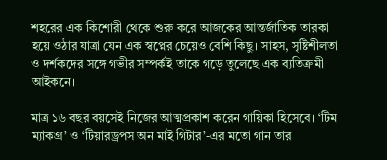শহরের এক কিশোরী থেকে শুরু করে আজকের আন্তর্জাতিক তারকা হয়ে ওঠার যাত্রা যেন এক স্বপ্নের চেয়েও বেশি কিছু। সাহস, সৃষ্টিশীলতা ও দর্শকদের সঙ্গে গভীর সম্পর্কই তাকে গড়ে তুলেছে এক ব্যতিক্রমী আইকনে।

মাত্র ১৬ বছর বয়সেই নিজের আত্মপ্রকাশ করেন গায়িকা হিসেবে। ‘টিম ম্যাকগ্র’ ও ‘টিয়ারড্রপস অন মাই গিটার’-এর মতো গান তার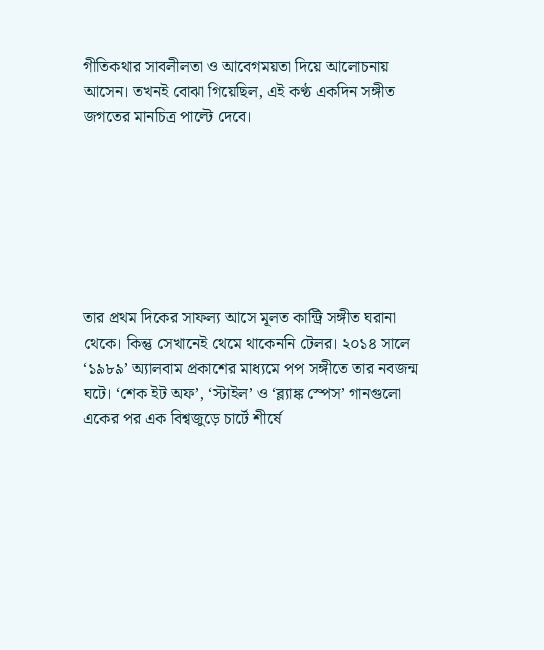গীতিকথার সাবলীলতা ও আবেগময়তা দিয়ে আলোচনায় আসেন। তখনই বোঝা গিয়েছিল, এই কণ্ঠ একদিন সঙ্গীত জগতের মানচিত্র পাল্টে দেবে।







তার প্রথম দিকের সাফল্য আসে মূলত কান্ট্রি সঙ্গীত ঘরানা থেকে। কিন্তু সেখানেই থেমে থাকেননি টেলর। ২০১৪ সালে ‘১৯৮৯’ অ্যালবাম প্রকাশের মাধ্যমে পপ সঙ্গীতে তার নবজন্ম ঘটে। ‘শেক ইট অফ’, ‘স্টাইল’ ও ‘ব্ল্যাঙ্ক স্পেস’ গানগুলো একের পর এক বিশ্বজুড়ে চার্টে শীর্ষে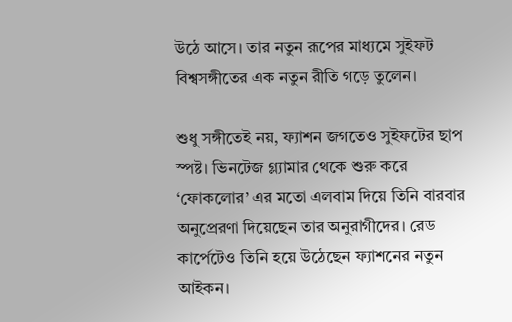উঠে আসে। তার নতুন রূপের মাধ্যমে সুইফট বিশ্বসঙ্গীতের এক নতুন রীতি গড়ে তুলেন।

শুধু সঙ্গীতেই নয়, ফ্যাশন জগতেও সুইফটের ছাপ স্পষ্ট। ভিনটেজ গ্ল্যামার থেকে শুরু করে ‘ফোকলোর’ এর মতো এলবাম দিয়ে তিনি বারবার অনুপ্রেরণা দিয়েছেন তার অনুরাগীদের। রেড কার্পেটেও তিনি হয়ে উঠেছেন ফ্যাশনের নতুন আইকন।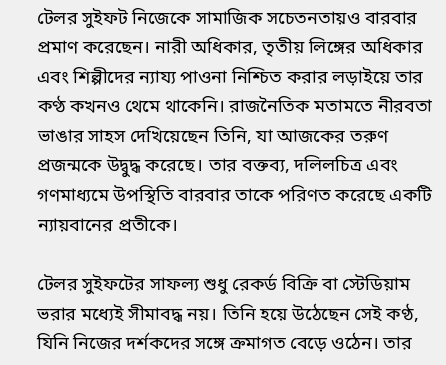টেলর সুইফট নিজেকে সামাজিক সচেতনতায়ও বারবার প্রমাণ করেছেন। নারী অধিকার, তৃতীয় লিঙ্গের অধিকার এবং শিল্পীদের ন্যায্য পাওনা নিশ্চিত করার লড়াইয়ে তার কণ্ঠ কখনও থেমে থাকেনি। রাজনৈতিক মতামতে নীরবতা ভাঙার সাহস দেখিয়েছেন তিনি, যা আজকের তরুণ প্রজন্মকে উদ্বুদ্ধ করেছে। তার বক্তব্য, দলিলচিত্র এবং গণমাধ্যমে উপস্থিতি বারবার তাকে পরিণত করেছে একটি ন্যায়বানের প্রতীকে।

টেলর সুইফটের সাফল্য শুধু রেকর্ড বিক্রি বা স্টেডিয়াম ভরার মধ্যেই সীমাবদ্ধ নয়। তিনি হয়ে উঠেছেন সেই কণ্ঠ, যিনি নিজের দর্শকদের সঙ্গে ক্রমাগত বেড়ে ওঠেন। তার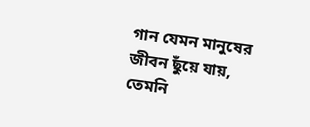গান যেমন মানুষের জীবন ছুঁয়ে যায়, তেমনি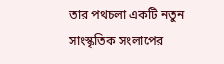তার পথচলা একটি নতুন সাংস্কৃতিক সংলাপের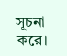সূচনা করে।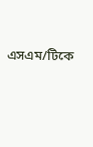এসএম/টিকে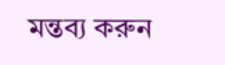মন্তব্য করুন